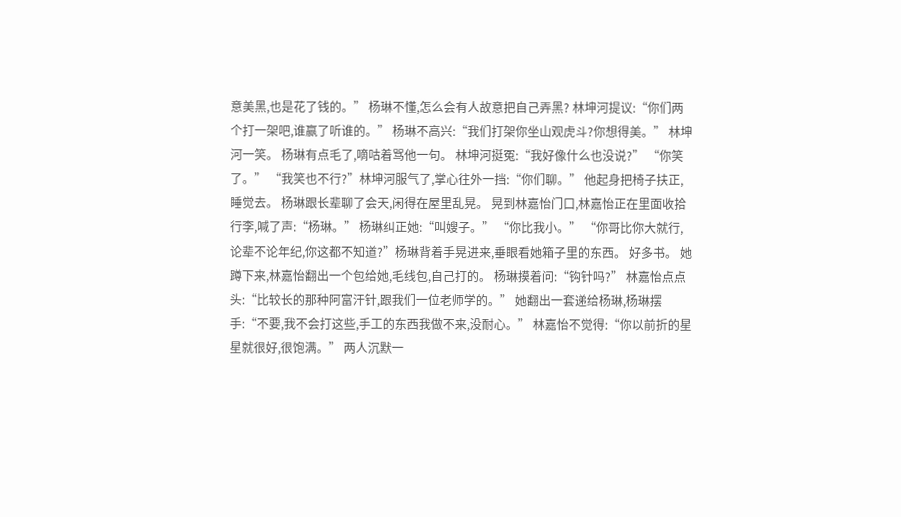意美黑,也是花了钱的。” 杨琳不懂,怎么会有人故意把自己弄黑? 林坤河提议:“你们两个打一架吧,谁赢了听谁的。” 杨琳不高兴:“我们打架你坐山观虎斗?你想得美。” 林坤河一笑。 杨琳有点毛了,嘀咕着骂他一句。 林坤河挺冤:“我好像什么也没说?” “你笑了。” “我笑也不行?”林坤河服气了,掌心往外一挡:“你们聊。” 他起身把椅子扶正,睡觉去。 杨琳跟长辈聊了会天,闲得在屋里乱晃。 晃到林嘉怡门口,林嘉怡正在里面收拾行李,喊了声:“杨琳。” 杨琳纠正她:“叫嫂子。” “你比我小。” “你哥比你大就行,论辈不论年纪,你这都不知道?”杨琳背着手晃进来,垂眼看她箱子里的东西。 好多书。 她蹲下来,林嘉怡翻出一个包给她,毛线包,自己打的。 杨琳摸着问:“钩针吗?” 林嘉怡点点头:“比较长的那种阿富汗针,跟我们一位老师学的。” 她翻出一套递给杨琳,杨琳摆手:“不要,我不会打这些,手工的东西我做不来,没耐心。” 林嘉怡不觉得:“你以前折的星星就很好,很饱满。” 两人沉默一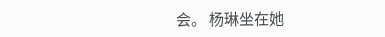会。 杨琳坐在她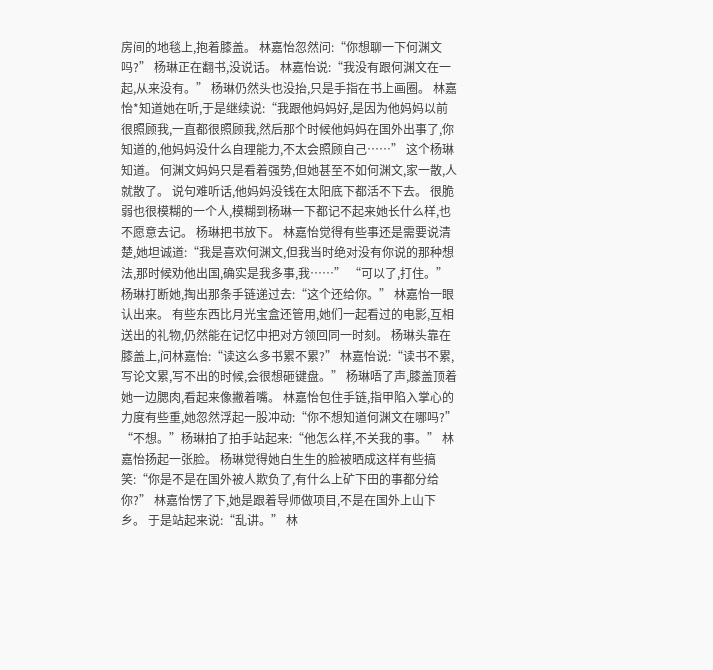房间的地毯上,抱着膝盖。 林嘉怡忽然问:“你想聊一下何渊文吗?” 杨琳正在翻书,没说话。 林嘉怡说:“我没有跟何渊文在一起,从来没有。” 杨琳仍然头也没抬,只是手指在书上画圈。 林嘉怡*知道她在听,于是继续说:“我跟他妈妈好,是因为他妈妈以前很照顾我,一直都很照顾我,然后那个时候他妈妈在国外出事了,你知道的,他妈妈没什么自理能力,不太会照顾自己……” 这个杨琳知道。 何渊文妈妈只是看着强势,但她甚至不如何渊文,家一散,人就散了。 说句难听话,他妈妈没钱在太阳底下都活不下去。 很脆弱也很模糊的一个人,模糊到杨琳一下都记不起来她长什么样,也不愿意去记。 杨琳把书放下。 林嘉怡觉得有些事还是需要说清楚,她坦诚道:“我是喜欢何渊文,但我当时绝对没有你说的那种想法,那时候劝他出国,确实是我多事,我……” “可以了,打住。”杨琳打断她,掏出那条手链递过去:“这个还给你。” 林嘉怡一眼认出来。 有些东西比月光宝盒还管用,她们一起看过的电影,互相送出的礼物,仍然能在记忆中把对方领回同一时刻。 杨琳头靠在膝盖上,问林嘉怡:“读这么多书累不累?” 林嘉怡说:“读书不累,写论文累,写不出的时候,会很想砸键盘。” 杨琳唔了声,膝盖顶着她一边腮肉,看起来像撇着嘴。 林嘉怡包住手链,指甲陷入掌心的力度有些重,她忽然浮起一股冲动:“你不想知道何渊文在哪吗?” “不想。”杨琳拍了拍手站起来:“他怎么样,不关我的事。” 林嘉怡扬起一张脸。 杨琳觉得她白生生的脸被晒成这样有些搞笑:“你是不是在国外被人欺负了,有什么上矿下田的事都分给你?” 林嘉怡愣了下,她是跟着导师做项目,不是在国外上山下乡。 于是站起来说:“乱讲。” 林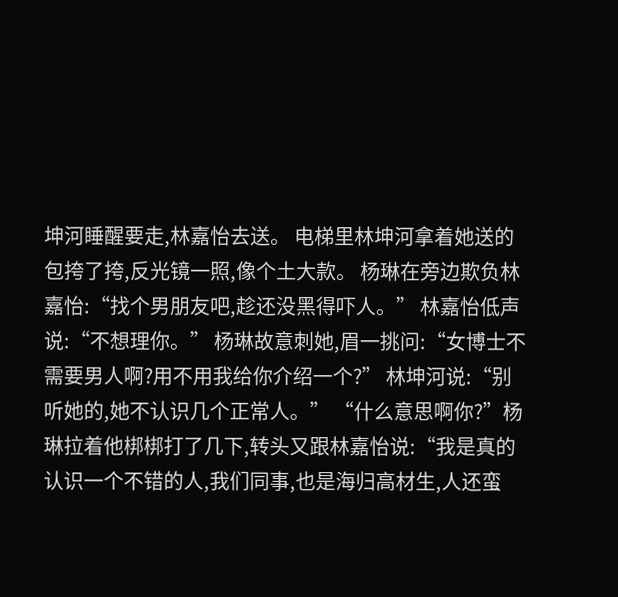坤河睡醒要走,林嘉怡去送。 电梯里林坤河拿着她送的包挎了挎,反光镜一照,像个土大款。 杨琳在旁边欺负林嘉怡:“找个男朋友吧,趁还没黑得吓人。” 林嘉怡低声说:“不想理你。” 杨琳故意刺她,眉一挑问:“女博士不需要男人啊?用不用我给你介绍一个?” 林坤河说:“别听她的,她不认识几个正常人。” “什么意思啊你?”杨琳拉着他梆梆打了几下,转头又跟林嘉怡说:“我是真的认识一个不错的人,我们同事,也是海归高材生,人还蛮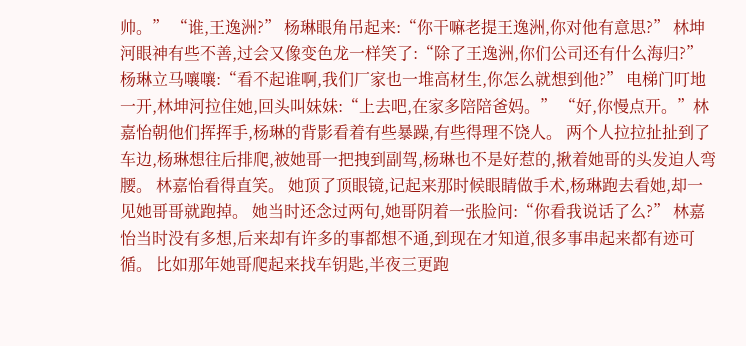帅。” “谁,王逸洲?” 杨琳眼角吊起来:“你干嘛老提王逸洲,你对他有意思?” 林坤河眼神有些不善,过会又像变色龙一样笑了:“除了王逸洲,你们公司还有什么海归?” 杨琳立马嚷嚷:“看不起谁啊,我们厂家也一堆高材生,你怎么就想到他?” 电梯门叮地一开,林坤河拉住她,回头叫妹妹:“上去吧,在家多陪陪爸妈。” “好,你慢点开。”林嘉怡朝他们挥挥手,杨琳的背影看着有些暴躁,有些得理不饶人。 两个人拉拉扯扯到了车边,杨琳想往后排爬,被她哥一把拽到副驾,杨琳也不是好惹的,揪着她哥的头发迫人弯腰。 林嘉怡看得直笑。 她顶了顶眼镜,记起来那时候眼睛做手术,杨琳跑去看她,却一见她哥哥就跑掉。 她当时还念过两句,她哥阴着一张脸问:“你看我说话了么?” 林嘉怡当时没有多想,后来却有许多的事都想不通,到现在才知道,很多事串起来都有迹可循。 比如那年她哥爬起来找车钥匙,半夜三更跑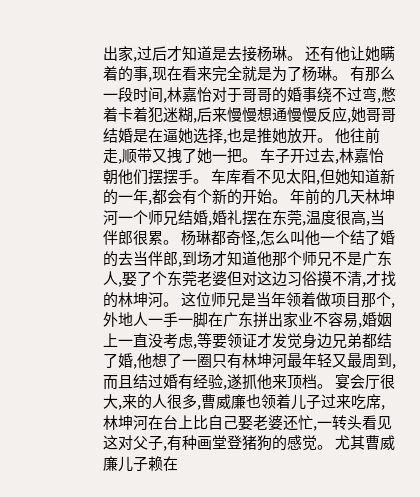出家,过后才知道是去接杨琳。 还有他让她瞒着的事,现在看来完全就是为了杨琳。 有那么一段时间,林嘉怡对于哥哥的婚事绕不过弯,憋着卡着犯迷糊,后来慢慢想通慢慢反应,她哥哥结婚是在逼她选择,也是推她放开。 他往前走,顺带又拽了她一把。 车子开过去,林嘉怡朝他们摆摆手。 车库看不见太阳,但她知道新的一年,都会有个新的开始。 年前的几天林坤河一个师兄结婚,婚礼摆在东莞,温度很高,当伴郎很累。 杨琳都奇怪,怎么叫他一个结了婚的去当伴郎,到场才知道他那个师兄不是广东人,娶了个东莞老婆但对这边习俗摸不清,才找的林坤河。 这位师兄是当年领着做项目那个,外地人一手一脚在广东拼出家业不容易,婚姻上一直没考虑,等要领证才发觉身边兄弟都结了婚,他想了一圈只有林坤河最年轻又最周到,而且结过婚有经验,遂抓他来顶档。 宴会厅很大,来的人很多,曹威廉也领着儿子过来吃席,林坤河在台上比自己娶老婆还忙,一转头看见这对父子,有种画堂登猪狗的感觉。 尤其曹威廉儿子赖在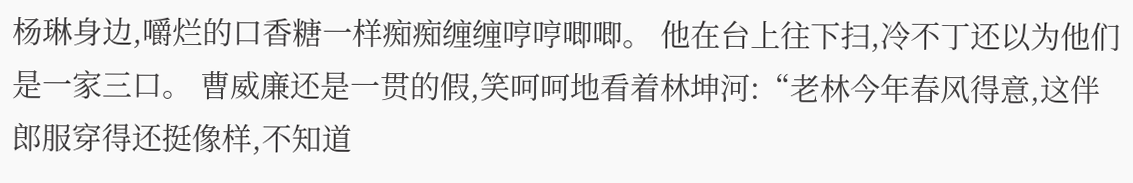杨琳身边,嚼烂的口香糖一样痴痴缠缠哼哼唧唧。 他在台上往下扫,冷不丁还以为他们是一家三口。 曹威廉还是一贯的假,笑呵呵地看着林坤河:“老林今年春风得意,这伴郎服穿得还挺像样,不知道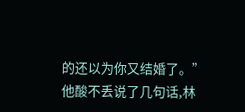的还以为你又结婚了。” 他酸不丢说了几句话,林